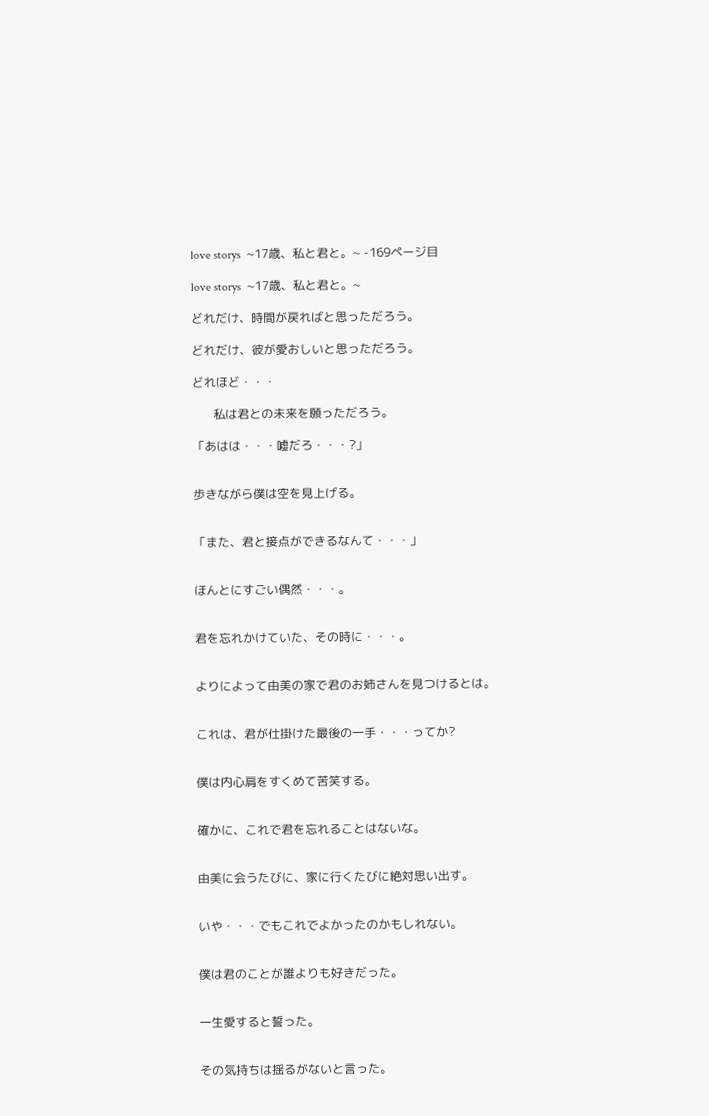love storys  ~17歳、私と君と。~ -169ページ目

love storys  ~17歳、私と君と。~

どれだけ、時間が戻ればと思っただろう。

どれだけ、彼が愛おしいと思っただろう。

どれほど・・・

       私は君との未来を願っただろう。

「あはは・・・嘘だろ・・・?」


歩きながら僕は空を見上げる。


「また、君と接点ができるなんて・・・」


ほんとにすごい偶然・・・。


君を忘れかけていた、その時に・・・。


よりによって由美の家で君のお姉さんを見つけるとは。


これは、君が仕掛けた最後の一手・・・ってか?


僕は内心肩をすくめて苦笑する。


確かに、これで君を忘れることはないな。


由美に会うたびに、家に行くたびに絶対思い出す。


いや・・・でもこれでよかったのかもしれない。


僕は君のことが誰よりも好きだった。


一生愛すると誓った。


その気持ちは揺るがないと言った。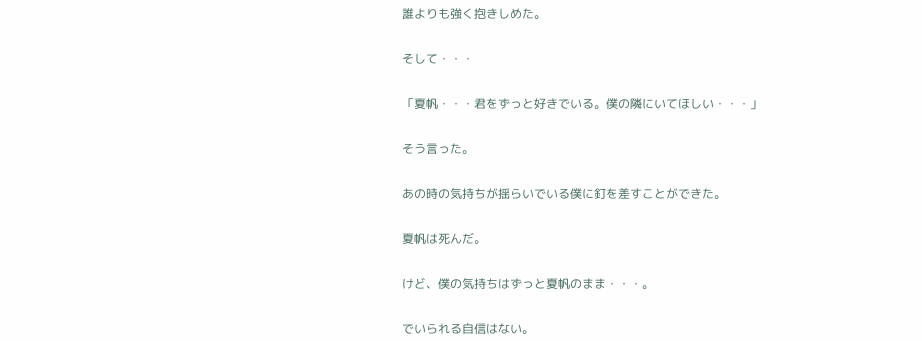誰よりも強く抱きしめた。


そして・・・


「夏帆・・・君をずっと好きでいる。僕の隣にいてほしい・・・」


そう言った。


あの時の気持ちが揺らいでいる僕に釘を差すことができた。


夏帆は死んだ。


けど、僕の気持ちはずっと夏帆のまま・・・。


でいられる自信はない。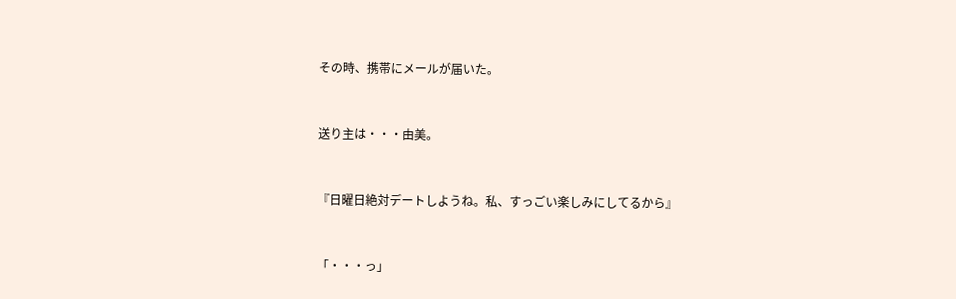その時、携帯にメールが届いた。


送り主は・・・由美。


『日曜日絶対デートしようね。私、すっごい楽しみにしてるから』


「・・・っ」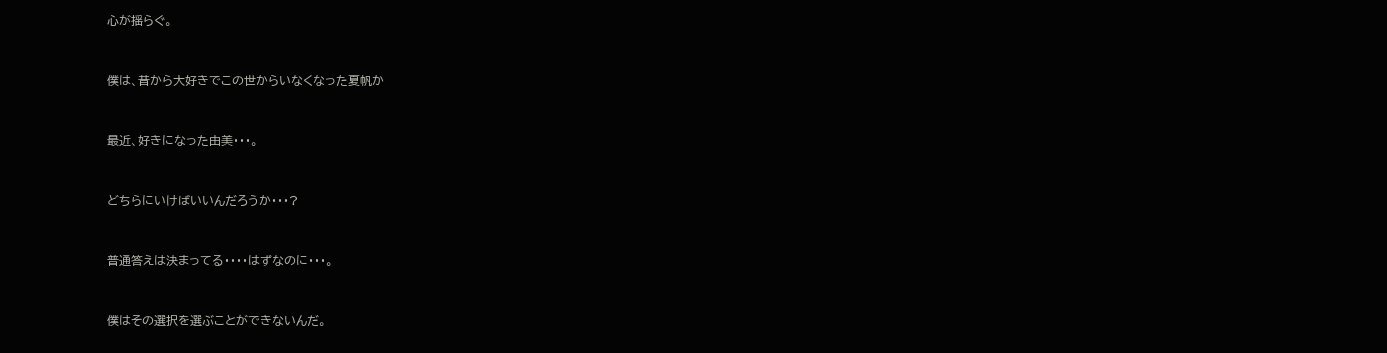心が揺らぐ。


僕は、昔から大好きでこの世からいなくなった夏帆か


最近、好きになった由美・・・。


どちらにいけばいいんだろうか・・・?


普通答えは決まってる・・・・はずなのに・・・。


僕はその選択を選ぶことができないんだ。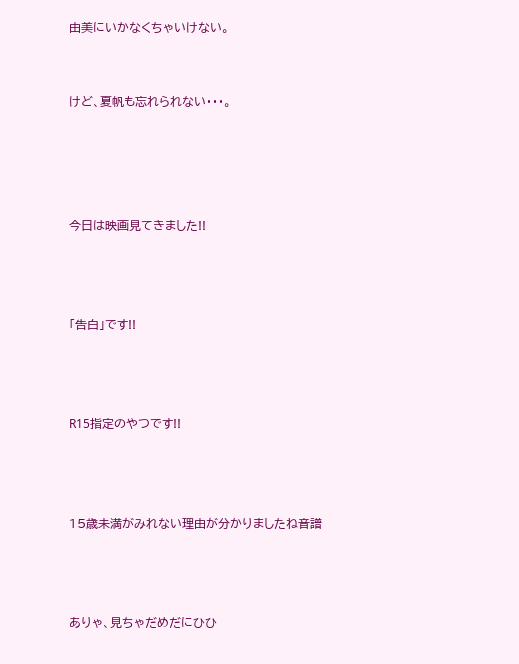由美にいかなくちゃいけない。


けど、夏帆も忘れられない・・・。




今日は映画見てきました!!



「告白」です!!



R15指定のやつです!!



15歳未満がみれない理由が分かりましたね音譜



ありゃ、見ちゃだめだにひひ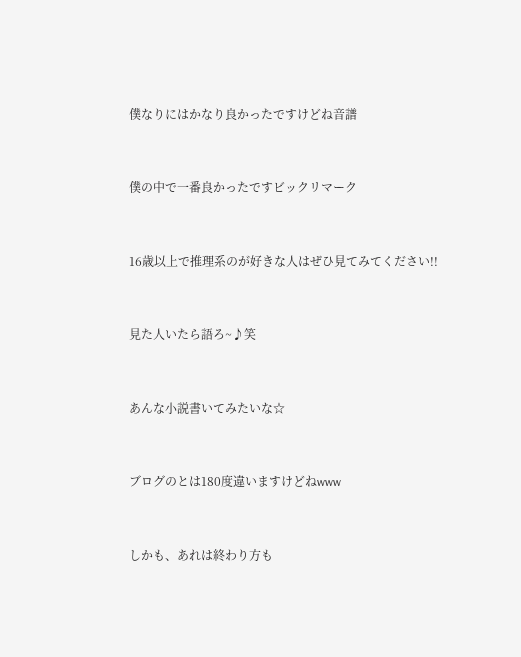僕なりにはかなり良かったですけどね音譜



僕の中で一番良かったですビックリマーク



16歳以上で推理系のが好きな人はぜひ見てみてください!!



見た人いたら語ろ~♪笑



あんな小説書いてみたいな☆



ブログのとは180度違いますけどねwww



しかも、あれは終わり方も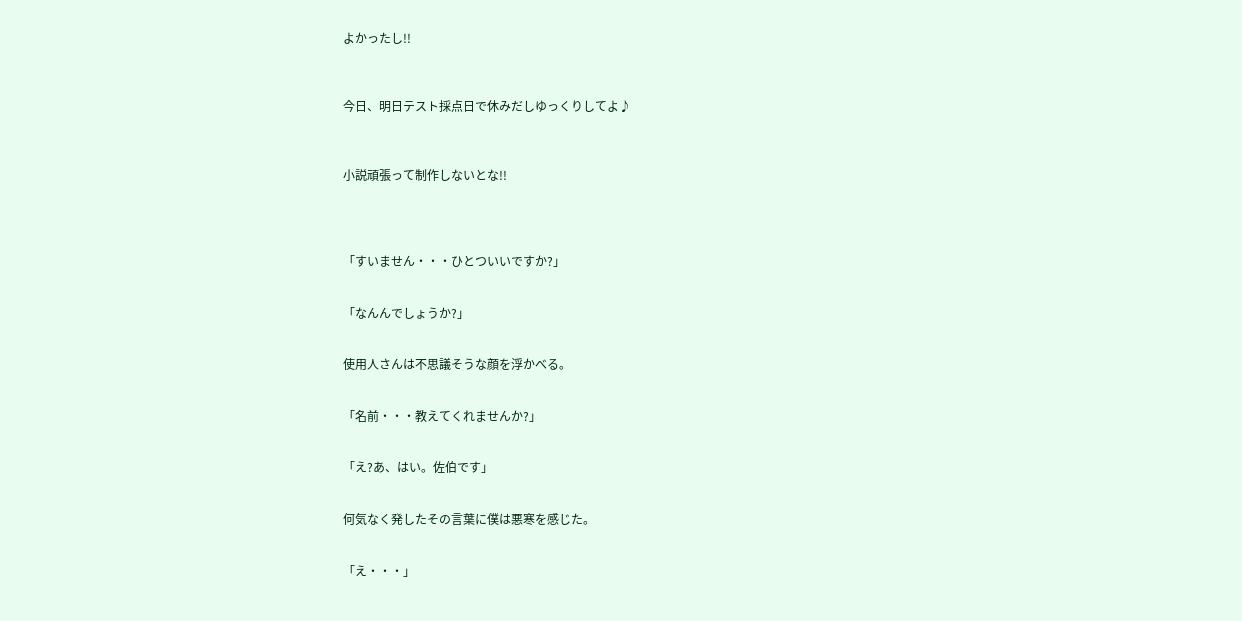よかったし!!



今日、明日テスト採点日で休みだしゆっくりしてよ♪



小説頑張って制作しないとな!!




「すいません・・・ひとついいですか?」


「なんんでしょうか?」


使用人さんは不思議そうな顔を浮かべる。


「名前・・・教えてくれませんか?」


「え?あ、はい。佐伯です」


何気なく発したその言葉に僕は悪寒を感じた。


「え・・・」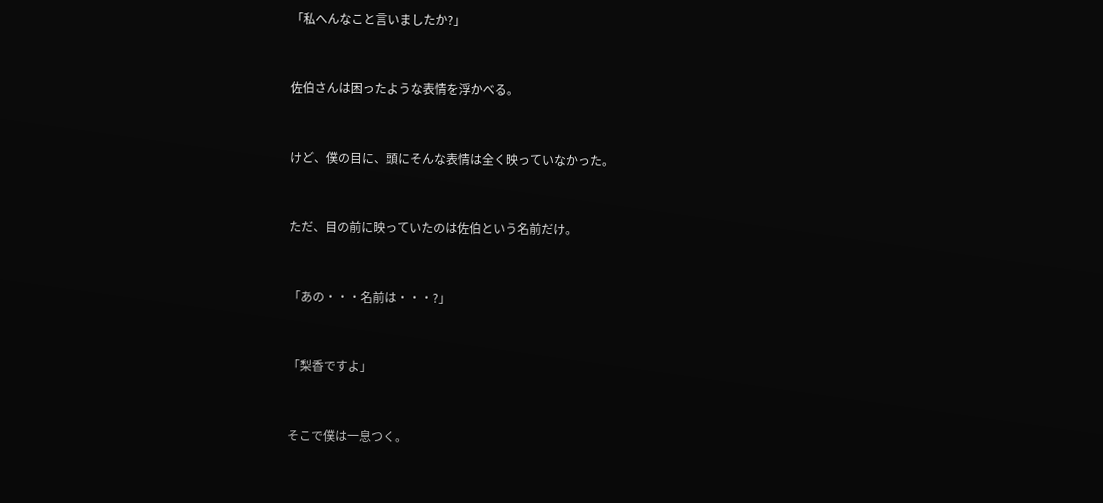「私へんなこと言いましたか?」


佐伯さんは困ったような表情を浮かべる。


けど、僕の目に、頭にそんな表情は全く映っていなかった。


ただ、目の前に映っていたのは佐伯という名前だけ。


「あの・・・名前は・・・?」


「梨香ですよ」


そこで僕は一息つく。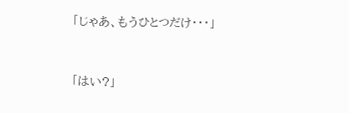「じゃあ、もうひとつだけ・・・」


「はい?」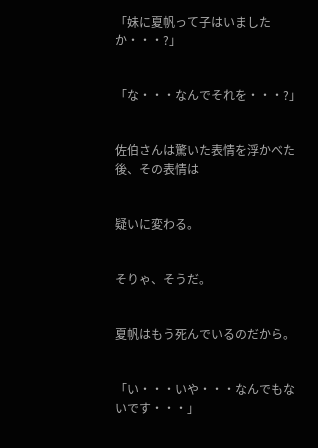「妹に夏帆って子はいましたか・・・?」


「な・・・なんでそれを・・・?」


佐伯さんは驚いた表情を浮かべた後、その表情は


疑いに変わる。


そりゃ、そうだ。


夏帆はもう死んでいるのだから。


「い・・・いや・・・なんでもないです・・・」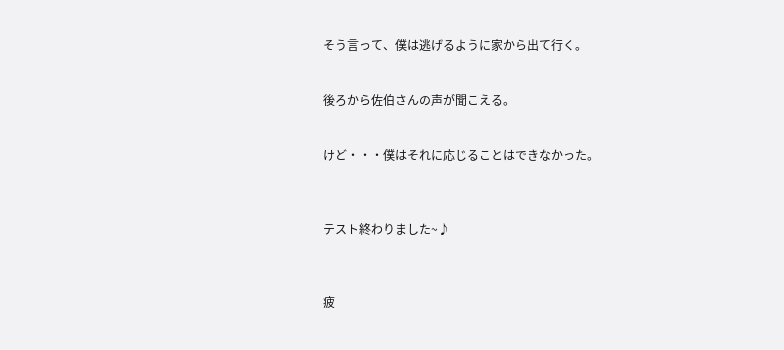そう言って、僕は逃げるように家から出て行く。


後ろから佐伯さんの声が聞こえる。


けど・・・僕はそれに応じることはできなかった。



テスト終わりました~♪



疲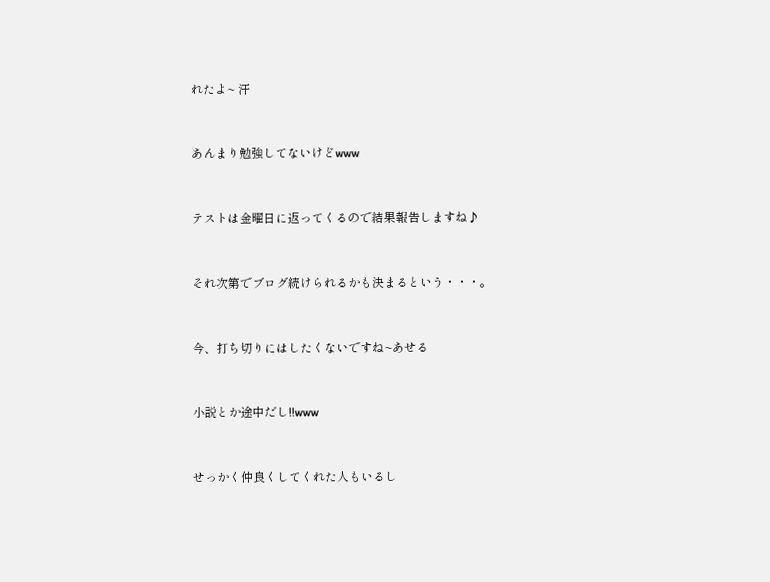れたよ~ 汗



あんまり勉強してないけどwww



テストは金曜日に返ってくるので結果報告しますね♪



それ次第でブログ続けられるかも決まるという・・・。



今、打ち切りにはしたくないですね~あせる



小説とか途中だし!!www



せっかく仲良くしてくれた人もいるし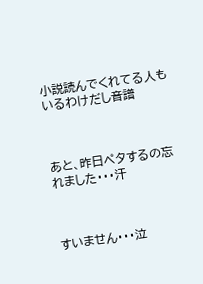小説読んでくれてる人もいるわけだし音譜



あと、昨日ペタするの忘れました・・・汗



すいません・・・泣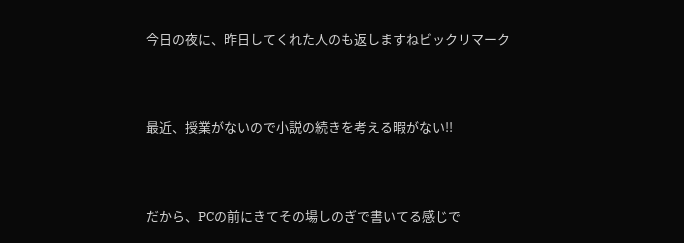今日の夜に、昨日してくれた人のも返しますねビックリマーク



最近、授業がないので小説の続きを考える暇がない!!



だから、PCの前にきてその場しのぎで書いてる感じで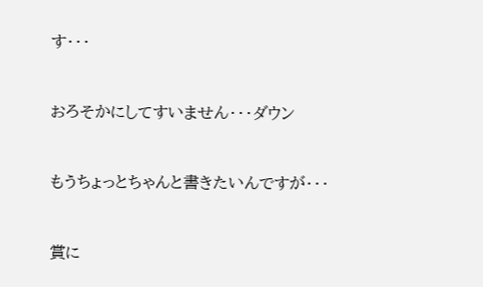す・・・



おろそかにしてすいません・・・ダウン



もうちょっとちゃんと書きたいんですが・・・



賞に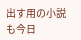出す用の小説も今日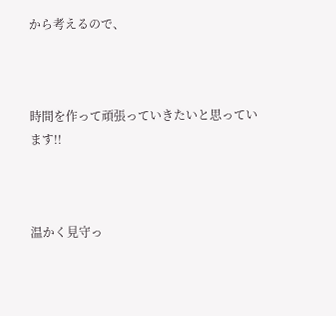から考えるので、



時間を作って頑張っていきたいと思っています!!



温かく見守っ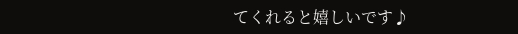てくれると嬉しいです♪